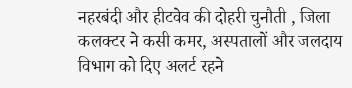नहरबंदी और हीटवेव की दोहरी चुनौती , जिला कलक्टर ने कसी कमर, अस्पतालों और जलदाय विभाग को दिए अलर्ट रहने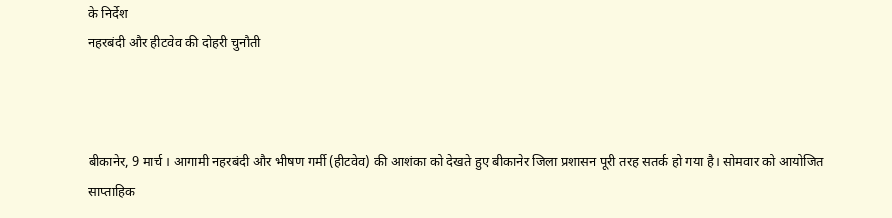के निर्देश
नहरबंदी और हीटवेव की दोहरी चुनौती



बीकानेर, 9 मार्च । आगामी नहरबंदी और भीषण गर्मी (हीटवेव) की आशंका को देखते हुए बीकानेर जिला प्रशासन पूरी तरह सतर्क हो गया है। सोमवार को आयोजित साप्ताहिक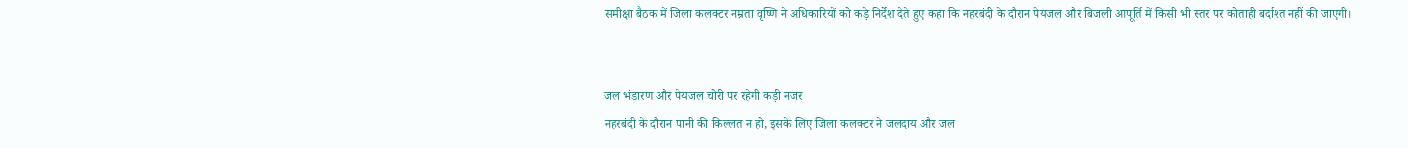समीक्षा बैठक में जिला कलक्टर नम्रता वृष्णि ने अधिकारियों को कड़े निर्देश देते हुए कहा कि नहरबंदी के दौरान पेयजल और बिजली आपूर्ति में किसी भी स्तर पर कोताही बर्दाश्त नहीं की जाएगी।


जल भंडारण और पेयजल चोरी पर रहेगी कड़ी नजर
नहरबंदी के दौरान पानी की किल्लत न हो, इसके लिए जिला कलक्टर ने जलदाय और जल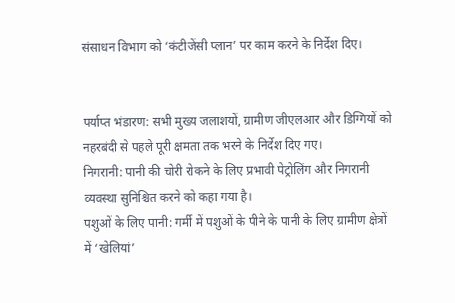संसाधन विभाग को ‘कंटीजेंसी प्लान’ पर काम करने के निर्देश दिए।


पर्याप्त भंडारण: सभी मुख्य जलाशयों, ग्रामीण जीएलआर और डिग्गियों को नहरबंदी से पहले पूरी क्षमता तक भरने के निर्देश दिए गए।
निगरानी: पानी की चोरी रोकने के लिए प्रभावी पेट्रोलिंग और निगरानी व्यवस्था सुनिश्चित करने को कहा गया है।
पशुओं के लिए पानी: गर्मी में पशुओं के पीने के पानी के लिए ग्रामीण क्षेत्रों में ‘खेलियां’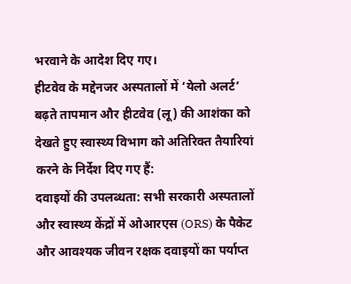भरवाने के आदेश दिए गए।
हीटवेव के मद्देनजर अस्पतालों में ‘येलो अलर्ट’
बढ़ते तापमान और हीटवेव (लू) की आशंका को देखते हुए स्वास्थ्य विभाग को अतिरिक्त तैयारियां करने के निर्देश दिए गए हैं:
दवाइयों की उपलब्धता: सभी सरकारी अस्पतालों और स्वास्थ्य केंद्रों में ओआरएस (ORS) के पैकेट और आवश्यक जीवन रक्षक दवाइयों का पर्याप्त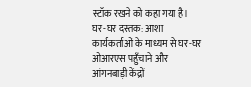स्टॉक रखने को कहा गया है।
घर-घर दस्तक: आशा कार्यकर्ताओं के माध्यम से घर-घर ओआरएस पहुँचाने और आंगनबाड़ी केंद्रों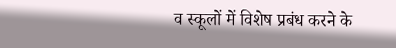व स्कूलों में विशेष प्रबंध करने के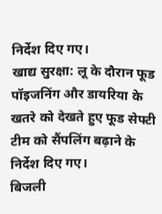निर्देश दिए गए।
खाद्य सुरक्षा: लू के दौरान फूड पॉइजनिंग और डायरिया के खतरे को देखते हुए फूड सेफ्टी टीम को सैंपलिंग बढ़ाने के निर्देश दिए गए।
बिजली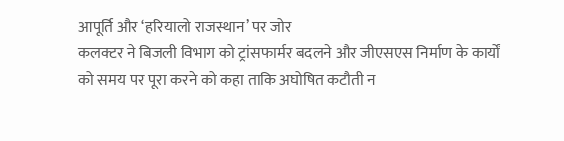आपूर्ति और ‘हरियालो राजस्थान’ पर जोर
कलक्टर ने बिजली विभाग को ट्रांसफार्मर बदलने और जीएसएस निर्माण के कार्यों को समय पर पूरा करने को कहा ताकि अघोषित कटौती न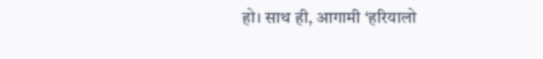हो। साथ ही, आगामी ‘हरियालो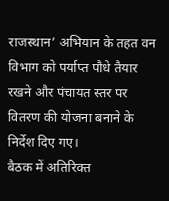राजस्थान’ अभियान के तहत वन विभाग को पर्याप्त पौधे तैयार रखने और पंचायत स्तर पर वितरण की योजना बनाने के निर्देश दिए गए।
बैठक में अतिरिक्त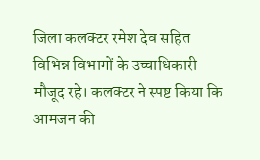जिला कलक्टर रमेश देव सहित विभिन्न विभागों के उच्चाधिकारी मौजूद रहे। कलक्टर ने स्पष्ट किया कि आमजन की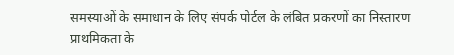समस्याओं के समाधान के लिए संपर्क पोर्टल के लंबित प्रकरणों का निस्तारण प्राथमिकता के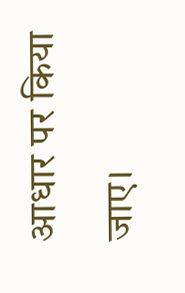आधार पर किया जाए।